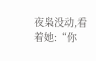夜枭没动,看着她:“你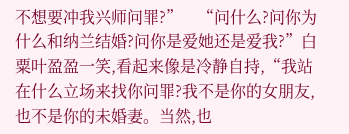不想要冲我兴师问罪?”    “问什么?问你为什么和纳兰结婚?问你是爱她还是爱我?”白粟叶盈盈一笑,看起来像是冷静自持,“我站在什么立场来找你问罪?我不是你的女朋友,也不是你的未婚妻。当然,也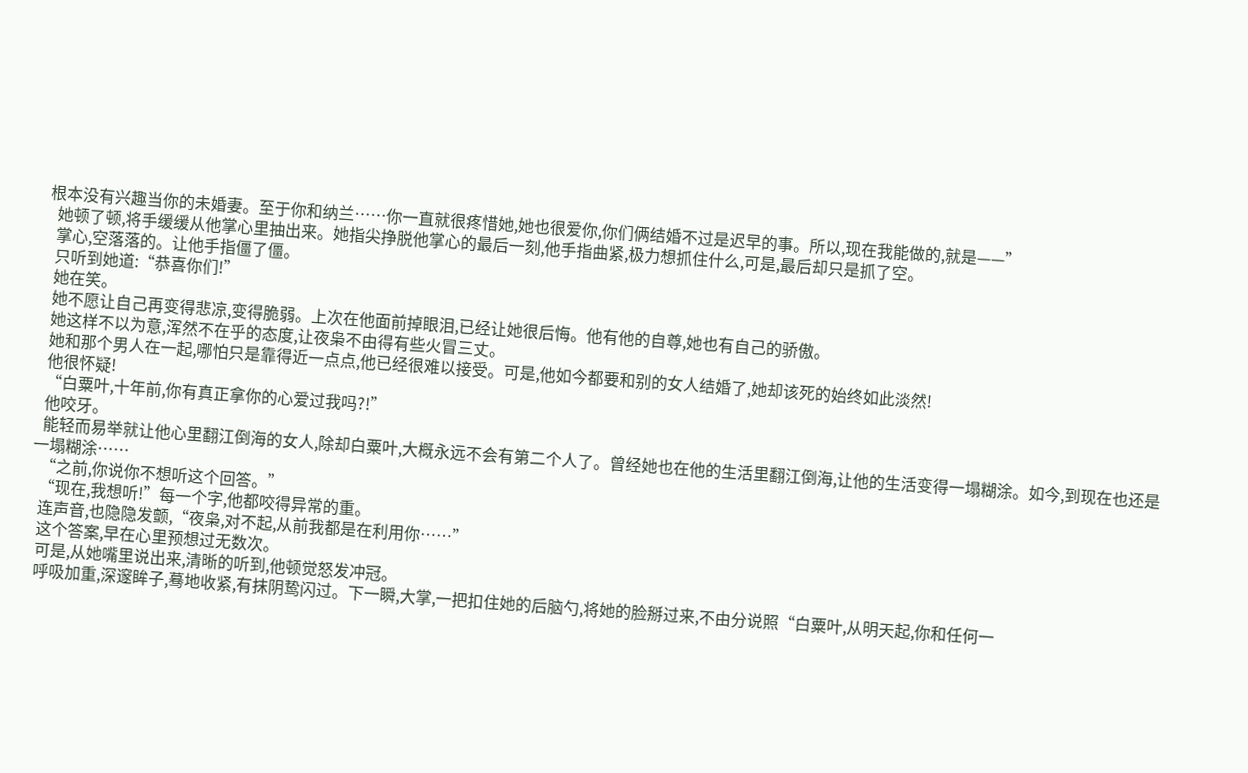根本没有兴趣当你的未婚妻。至于你和纳兰……你一直就很疼惜她,她也很爱你,你们俩结婚不过是迟早的事。所以,现在我能做的,就是——”
  她顿了顿,将手缓缓从他掌心里抽出来。她指尖挣脱他掌心的最后一刻,他手指曲紧,极力想抓住什么,可是,最后却只是抓了空。
  掌心,空落落的。让他手指僵了僵。
  只听到她道:“恭喜你们!”
  她在笑。
  她不愿让自己再变得悲凉,变得脆弱。上次在他面前掉眼泪,已经让她很后悔。他有他的自尊,她也有自己的骄傲。
  她这样不以为意,浑然不在乎的态度,让夜枭不由得有些火冒三丈。
  她和那个男人在一起,哪怕只是靠得近一点点,他已经很难以接受。可是,他如今都要和别的女人结婚了,她却该死的始终如此淡然!
  他很怀疑!
  “白粟叶,十年前,你有真正拿你的心爱过我吗?!”
  他咬牙。
  能轻而易举就让他心里翻江倒海的女人,除却白粟叶,大概永远不会有第二个人了。曾经她也在他的生活里翻江倒海,让他的生活变得一塌糊涂。如今,到现在也还是一塌糊涂……
  “之前,你说你不想听这个回答。”
  “现在,我想听!”每一个字,他都咬得异常的重。
  连声音,也隐隐发颤,“夜枭,对不起,从前我都是在利用你……”
  这个答案,早在心里预想过无数次。
  可是,从她嘴里说出来,清晰的听到,他顿觉怒发冲冠。
  呼吸加重,深邃眸子,蓦地收紧,有抹阴鸷闪过。下一瞬,大掌,一把扣住她的后脑勺,将她的脸掰过来,不由分说照“白粟叶,从明天起,你和任何一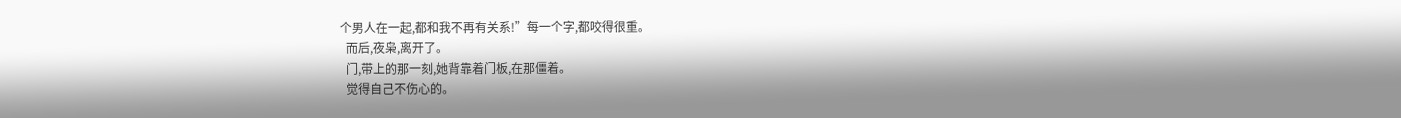个男人在一起,都和我不再有关系!”每一个字,都咬得很重。
  而后,夜枭,离开了。
  门,带上的那一刻,她背靠着门板,在那僵着。
  觉得自己不伤心的。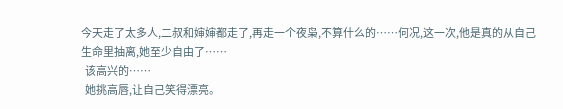今天走了太多人,二叔和婶婶都走了,再走一个夜枭,不算什么的……何况,这一次,他是真的从自己生命里抽离,她至少自由了……
  该高兴的……
  她挑高唇,让自己笑得漂亮。